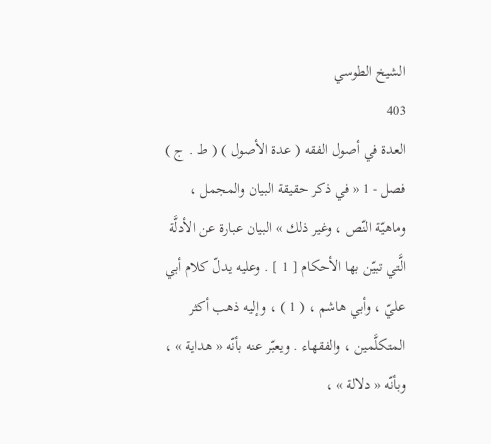الشيخ الطوسي
403
العدة في أصول الفقه ( عدة الأصول ) ( ط . ج )
فصل - 1 « في ذكر حقيقة البيان والمجمل ، وماهيّة النّص ، وغير ذلك » البيان عبارة عن الأدلَّة الَّتي تبيّن بها الأحكام [ 1 ] . وعليه يدلّ كلام أبي عليّ ، وأبي هاشم ، ( 1 ) ، وإليه ذهب أكثر المتكلَّمين ، والفقهاء . ويعبّر عنه بأنّه « هداية » ، وبأنّه « دلالة » ،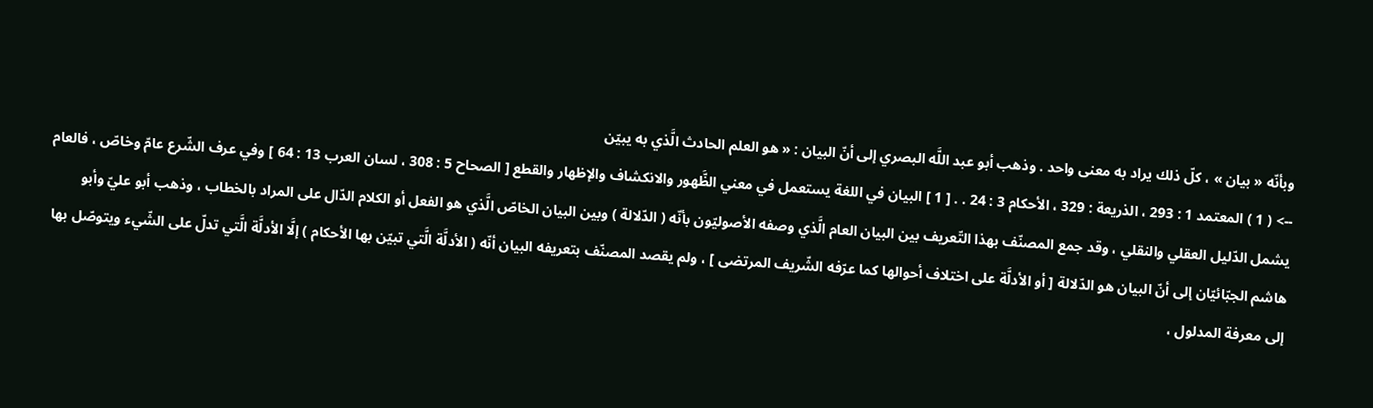وبأنّه « بيان » ، كلّ ذلك يراد به معنى واحد . وذهب أبو عبد اللَّه البصري إلى أنّ البيان : « هو العلم الحادث الَّذي به يبيّن
--> ( 1 ) المعتمد 1 : 293 ، الذريعة : 329 ، الأحكام 3 : 24 . . [ 1 ] البيان في اللغة يستعمل في معني الظَّهور والانكشاف والإظهار والقطع [ الصحاح 5 : 308 ، لسان العرب 13 : 64 ] وفي عرف الشّرع عامّ وخاصّ ، فالعام يشمل الدّليل العقلي والنقلي ، وقد جمع المصنّف بهذا التّعريف بين البيان العام الَّذي وصفه الأصوليّون بأنّه ( الدّلالة ) وبين البيان الخاصّ الَّذي هو الفعل أو الكلام الدّال على المراد بالخطاب ، وذهب أبو عليّ وأبو هاشم الجبّائيّان إلى أنّ البيان هو الدّلالة [ أو الأدلَّة على اختلاف أحوالها كما عرّفه الشّريف المرتضى ] ، ولم يقصد المصنّف بتعريفه البيان أنّه ( الأدلَّة الَّتي تبيّن بها الأحكام ) إلَّا الأدلَّة الَّتي تدلّ على الشّيء ويتوصّل بها إلى معرفة المدلول ،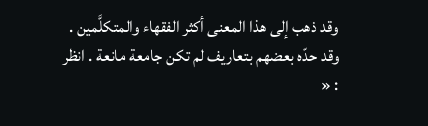وقد ذهب إلى هذا المعنى أكثر الفقهاء والمتكلَّمين . وقد حدّه بعضهم بتعاريف لم تكن جامعة مانعة . انظر : «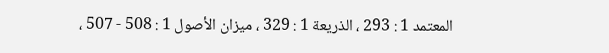المعتمد 1 : 293 ، الذريعة 1 : 329 ، ميزان الأصول 1 : 508 - 507 ،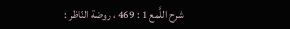شرح اللَّمع 1 : 469 ، روضة النّاظر :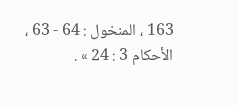163 ، المنخول : 64 - 63 ، الأحكام 3 : 24 » .